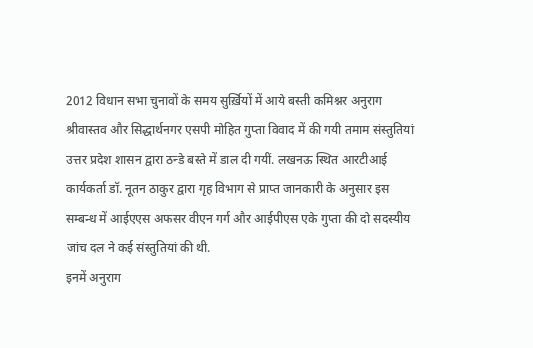2012 विधान सभा चुनावों के समय सुर्ख़ियों में आये बस्ती कमिश्नर अनुराग श्रीवास्तव और सिद्धार्थनगर एसपी मोहित गुप्ता विवाद में की गयी तमाम संस्तुतियां उत्तर प्रदेश शासन द्वारा ठन्डे बस्ते में डाल दी गयीं. लखनऊ स्थित आरटीआई कार्यकर्ता डॉ. नूतन ठाकुर द्वारा गृह विभाग से प्राप्त जानकारी के अनुसार इस सम्बन्ध में आईएएस अफसर वीएन गर्ग और आईपीएस एके गुप्ता की दो सदस्यीय जांच दल ने कई संस्तुतियां की थी.
इनमें अनुराग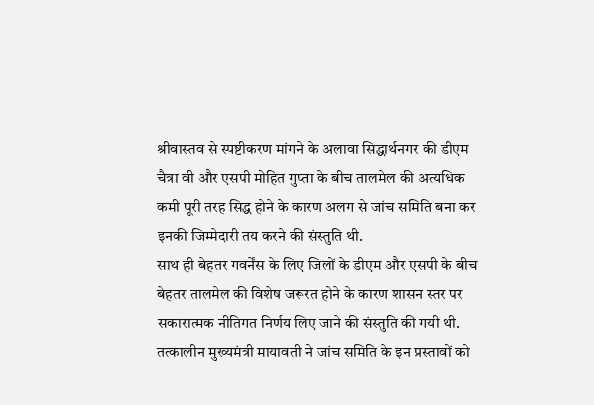श्रीवास्तव से स्पष्टीकरण मांगने के अलावा सिद्धार्थनगर की डीएम चैत्रा वी और एसपी मोहित गुप्ता के बीच तालमेल की अत्यधिक कमी पूरी तरह सिद्ध होने के कारण अलग से जांच समिति बना कर इनकी जिम्मेदारी तय करने की संस्तुति थी.
साथ ही बेहतर गवर्नेंस के लिए जिलों के डीएम और एसपी के बीच बेहतर तालमेल की विशेष जरूरत होने के कारण शासन स्तर पर सकारात्मक नीतिगत निर्णय लिए जाने की संस्तुति की गयी थी. तत्कालीन मुख्यमंत्री मायावती ने जांच समिति के इन प्रस्तावों को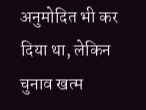अनुमोदित भी कर दिया था, लेकिन चुनाव खत्म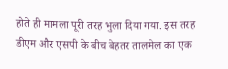होते ही मामला पूरी तरह भुला दिया गया. इस तरह डीएम और एसपी के बीच बेहतर तालमेल का एक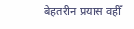बेहतरीन प्रयास वहीँ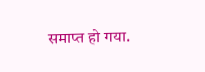समाप्त हो गया.